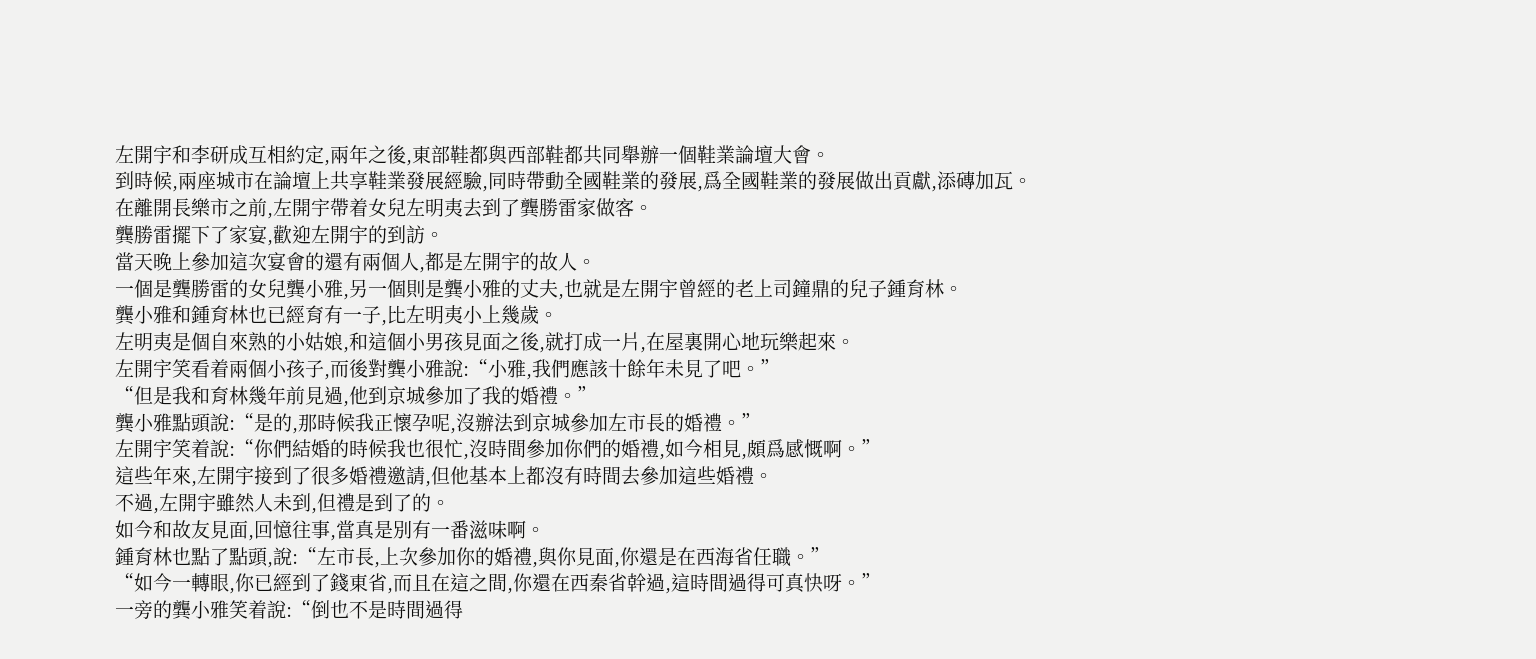左開宇和李研成互相約定,兩年之後,東部鞋都與西部鞋都共同舉辦一個鞋業論壇大會。
到時候,兩座城市在論壇上共享鞋業發展經驗,同時帶動全國鞋業的發展,爲全國鞋業的發展做出貢獻,添磚加瓦。
在離開長樂市之前,左開宇帶着女兒左明夷去到了龔勝雷家做客。
龔勝雷擺下了家宴,歡迎左開宇的到訪。
當天晚上參加這次宴會的還有兩個人,都是左開宇的故人。
一個是龔勝雷的女兒龔小雅,另一個則是龔小雅的丈夫,也就是左開宇曾經的老上司鐘鼎的兒子鍾育林。
龔小雅和鍾育林也已經育有一子,比左明夷小上幾歲。
左明夷是個自來熟的小姑娘,和這個小男孩見面之後,就打成一片,在屋裏開心地玩樂起來。
左開宇笑看着兩個小孩子,而後對龔小雅說:“小雅,我們應該十餘年未見了吧。”
“但是我和育林幾年前見過,他到京城參加了我的婚禮。”
龔小雅點頭說:“是的,那時候我正懷孕呢,沒辦法到京城參加左市長的婚禮。”
左開宇笑着說:“你們結婚的時候我也很忙,沒時間參加你們的婚禮,如今相見,頗爲感慨啊。”
這些年來,左開宇接到了很多婚禮邀請,但他基本上都沒有時間去參加這些婚禮。
不過,左開宇雖然人未到,但禮是到了的。
如今和故友見面,回憶往事,當真是別有一番滋味啊。
鍾育林也點了點頭,說:“左市長,上次參加你的婚禮,與你見面,你還是在西海省任職。”
“如今一轉眼,你已經到了錢東省,而且在這之間,你還在西秦省幹過,這時間過得可真快呀。”
一旁的龔小雅笑着說:“倒也不是時間過得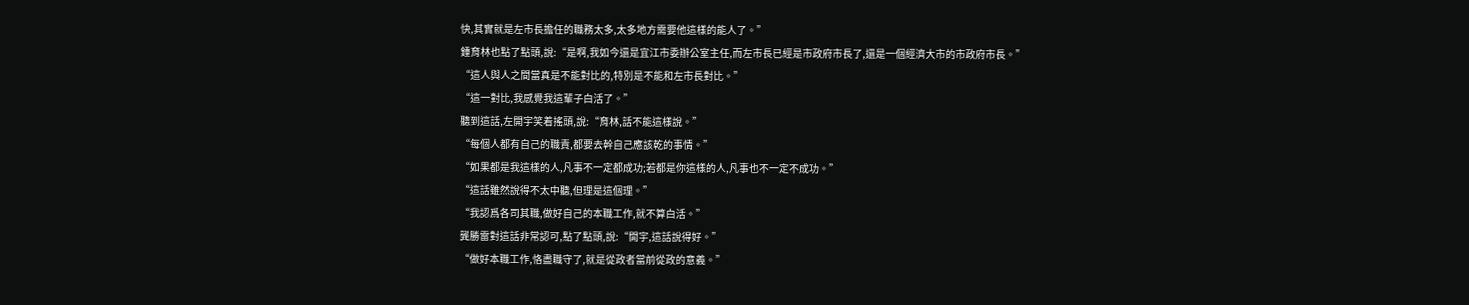快,其實就是左市長擔任的職務太多,太多地方需要他這樣的能人了。”
鍾育林也點了點頭,說:“是啊,我如今還是宜江市委辦公室主任,而左市長已經是市政府市長了,還是一個經濟大市的市政府市長。”
“這人與人之間當真是不能對比的,特別是不能和左市長對比。”
“這一對比,我感覺我這輩子白活了。”
聽到這話,左開宇笑着搖頭,說:“育林,話不能這樣說。”
“每個人都有自己的職責,都要去幹自己應該乾的事情。”
“如果都是我這樣的人,凡事不一定都成功;若都是你這樣的人,凡事也不一定不成功。”
“這話雖然說得不太中聽,但理是這個理。”
“我認爲各司其職,做好自己的本職工作,就不算白活。”
龔勝雷對這話非常認可,點了點頭,說:“開宇,這話說得好。”
“做好本職工作,恪盡職守了,就是從政者當前從政的意義。”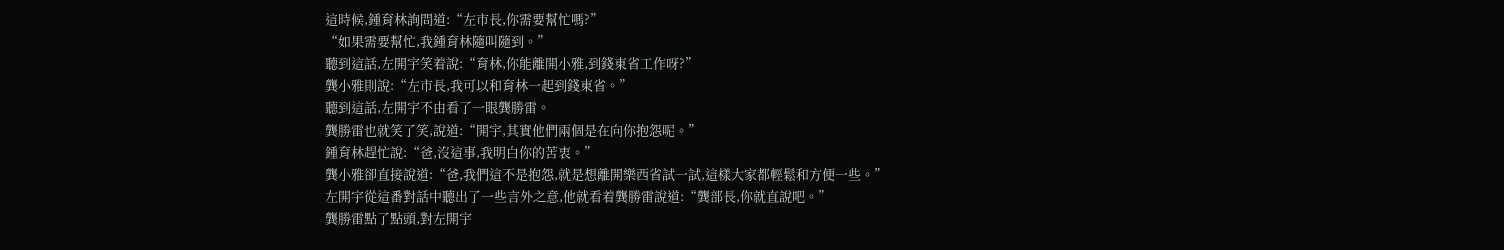這時候,鍾育林詢問道:“左市長,你需要幫忙嗎?”
“如果需要幫忙,我鍾育林隨叫隨到。”
聽到這話,左開宇笑着說:“育林,你能離開小雅,到錢東省工作呀?”
龔小雅則說:“左市長,我可以和育林一起到錢東省。”
聽到這話,左開宇不由看了一眼龔勝雷。
龔勝雷也就笑了笑,說道:“開宇,其實他們兩個是在向你抱怨呢。”
鍾育林趕忙說:“爸,沒這事,我明白你的苦衷。”
龔小雅卻直接說道:“爸,我們這不是抱怨,就是想離開樂西省試一試,這樣大家都輕鬆和方便一些。”
左開宇從這番對話中聽出了一些言外之意,他就看着龔勝雷說道:“龔部長,你就直說吧。”
龔勝雷點了點頭,對左開宇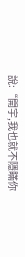說:“開宇,我也就不隱瞞你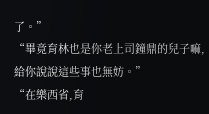了。”
“畢竟育林也是你老上司鐘鼎的兒子嘛,給你說說這些事也無妨。”
“在樂西省,育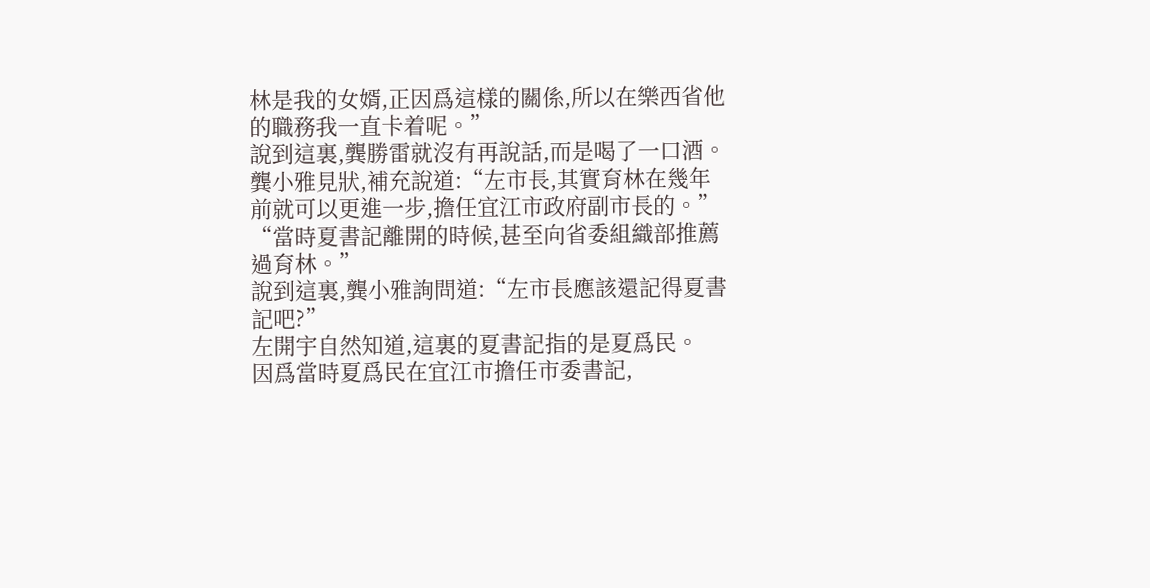林是我的女婿,正因爲這樣的關係,所以在樂西省他的職務我一直卡着呢。”
說到這裏,龔勝雷就沒有再說話,而是喝了一口酒。
龔小雅見狀,補充說道:“左市長,其實育林在幾年前就可以更進一步,擔任宜江市政府副市長的。”
“當時夏書記離開的時候,甚至向省委組織部推薦過育林。”
說到這裏,龔小雅詢問道:“左市長應該還記得夏書記吧?”
左開宇自然知道,這裏的夏書記指的是夏爲民。
因爲當時夏爲民在宜江市擔任市委書記,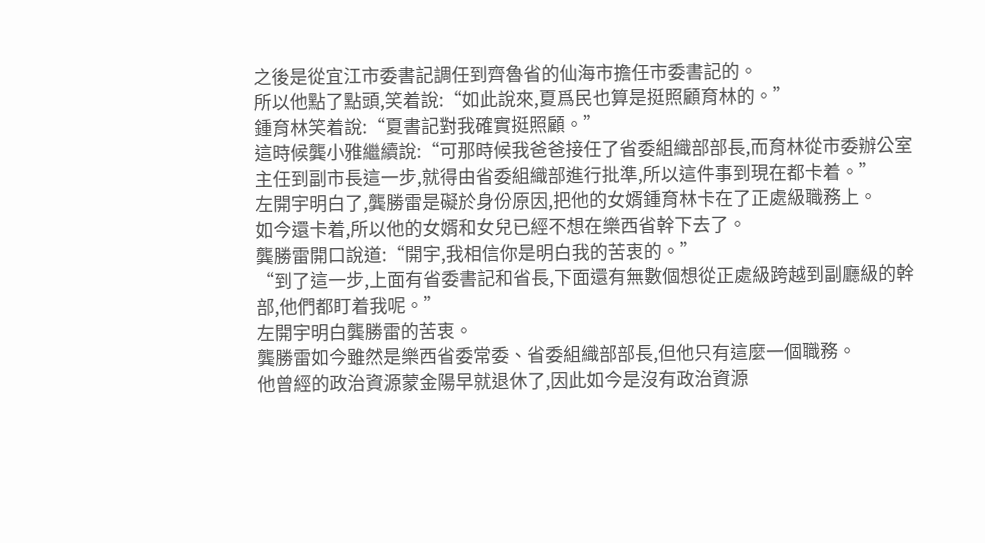之後是從宜江市委書記調任到齊魯省的仙海市擔任市委書記的。
所以他點了點頭,笑着說:“如此說來,夏爲民也算是挺照顧育林的。”
鍾育林笑着說:“夏書記對我確實挺照顧。”
這時候龔小雅繼續說:“可那時候我爸爸接任了省委組織部部長,而育林從市委辦公室主任到副市長這一步,就得由省委組織部進行批準,所以這件事到現在都卡着。”
左開宇明白了,龔勝雷是礙於身份原因,把他的女婿鍾育林卡在了正處級職務上。
如今還卡着,所以他的女婿和女兒已經不想在樂西省幹下去了。
龔勝雷開口說道:“開宇,我相信你是明白我的苦衷的。”
“到了這一步,上面有省委書記和省長,下面還有無數個想從正處級跨越到副廳級的幹部,他們都盯着我呢。”
左開宇明白龔勝雷的苦衷。
龔勝雷如今雖然是樂西省委常委、省委組織部部長,但他只有這麼一個職務。
他曾經的政治資源蒙金陽早就退休了,因此如今是沒有政治資源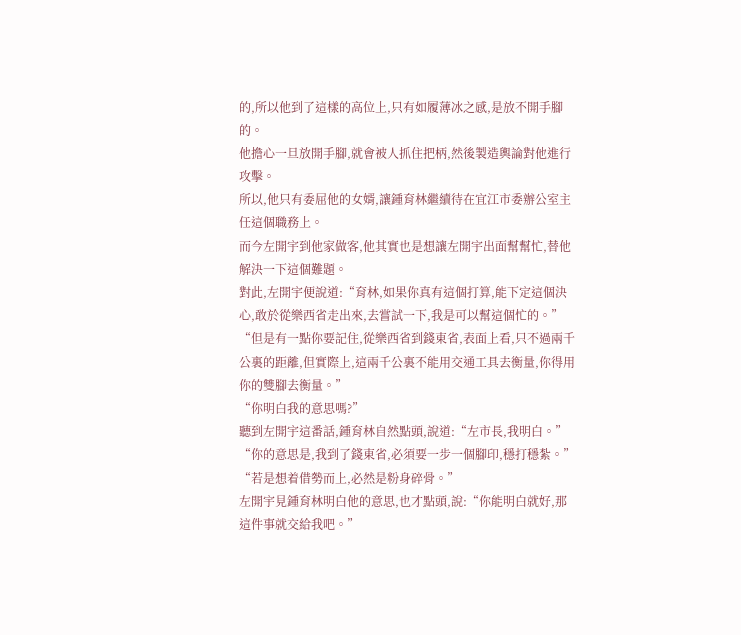的,所以他到了這樣的高位上,只有如履薄冰之感,是放不開手腳的。
他擔心一旦放開手腳,就會被人抓住把柄,然後製造輿論對他進行攻擊。
所以,他只有委屈他的女婿,讓鍾育林繼續待在宜江市委辦公室主任這個職務上。
而今左開宇到他家做客,他其實也是想讓左開宇出面幫幫忙,替他解決一下這個難題。
對此,左開宇便說道:“育林,如果你真有這個打算,能下定這個決心,敢於從樂西省走出來,去嘗試一下,我是可以幫這個忙的。”
“但是有一點你要記住,從樂西省到錢東省,表面上看,只不過兩千公裏的距離,但實際上,這兩千公裏不能用交通工具去衡量,你得用你的雙腳去衡量。”
“你明白我的意思嗎?”
聽到左開宇這番話,鍾育林自然點頭,說道:“左市長,我明白。”
“你的意思是,我到了錢東省,必須要一步一個腳印,穩打穩紮。”
“若是想着借勢而上,必然是粉身碎骨。”
左開宇見鍾育林明白他的意思,也才點頭,說:“你能明白就好,那這件事就交給我吧。”